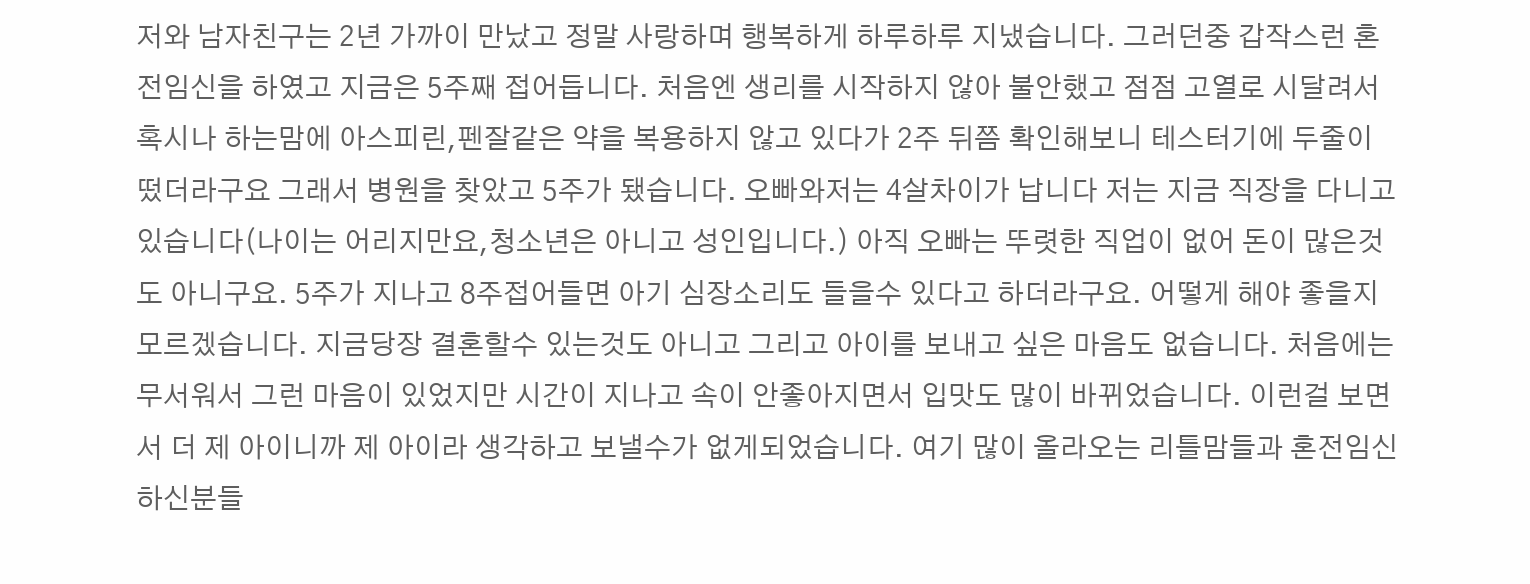저와 남자친구는 2년 가까이 만났고 정말 사랑하며 행복하게 하루하루 지냈습니다. 그러던중 갑작스런 혼전임신을 하였고 지금은 5주째 접어듭니다. 처음엔 생리를 시작하지 않아 불안했고 점점 고열로 시달려서 혹시나 하는맘에 아스피린,펜잘같은 약을 복용하지 않고 있다가 2주 뒤쯤 확인해보니 테스터기에 두줄이 떴더라구요 그래서 병원을 찾았고 5주가 됐습니다. 오빠와저는 4살차이가 납니다 저는 지금 직장을 다니고 있습니다(나이는 어리지만요,청소년은 아니고 성인입니다.) 아직 오빠는 뚜렷한 직업이 없어 돈이 많은것도 아니구요. 5주가 지나고 8주접어들면 아기 심장소리도 들을수 있다고 하더라구요. 어떻게 해야 좋을지 모르겠습니다. 지금당장 결혼할수 있는것도 아니고 그리고 아이를 보내고 싶은 마음도 없습니다. 처음에는 무서워서 그런 마음이 있었지만 시간이 지나고 속이 안좋아지면서 입맛도 많이 바뀌었습니다. 이런걸 보면서 더 제 아이니까 제 아이라 생각하고 보낼수가 없게되었습니다. 여기 많이 올라오는 리틀맘들과 혼전임신하신분들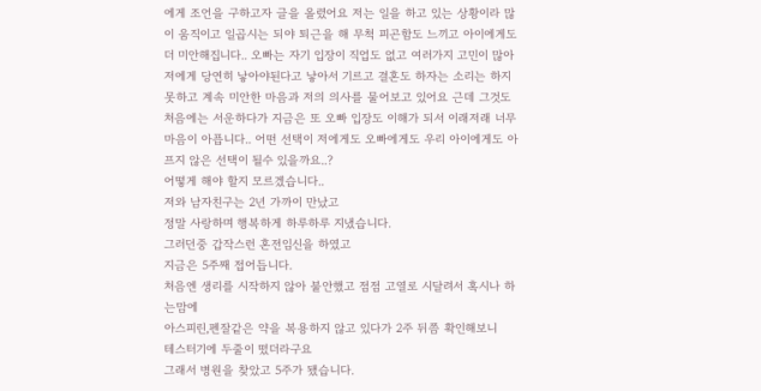에게 조언을 구하고자 글을 올렸어요 저는 일을 하고 있는 상황이라 많이 움직이고 일곱시는 되야 퇴근을 해 무척 피곤함도 느끼고 아이에게도 더 미안해집니다.. 오빠는 자기 입장이 직업도 없고 여러가지 고민이 많아 저에게 당연히 낳아야된다고 낳아서 기르고 결혼도 하자는 소리는 하지 못하고 계속 미안한 마음과 저의 의사를 물어보고 있어요 근데 그것도 처음에는 서운하다가 지금은 또 오빠 입장도 이해가 되서 이래저래 너무 마음이 아픕니다.. 어떤 선택이 저에게도 오빠에게도 우리 아이에게도 아프지 않은 선택이 될수 있을까요..?
어떻게 해야 할지 모르겠습니다..
저와 남자친구는 2년 가까이 만났고
정말 사랑하며 행복하게 하루하루 지냈습니다.
그러던중 갑작스런 혼전임신을 하였고
지금은 5주째 접어듭니다.
처음엔 생리를 시작하지 않아 불안했고 점점 고열로 시달려서 혹시나 하는맘에
아스피린,펜잘같은 약을 복용하지 않고 있다가 2주 뒤쯤 확인해보니
테스터기에 두줄이 떴더라구요
그래서 병원을 찾았고 5주가 됐습니다.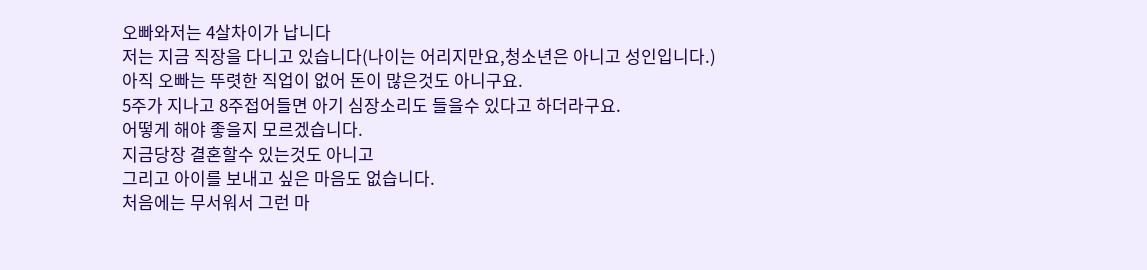오빠와저는 4살차이가 납니다
저는 지금 직장을 다니고 있습니다(나이는 어리지만요,청소년은 아니고 성인입니다.)
아직 오빠는 뚜렷한 직업이 없어 돈이 많은것도 아니구요.
5주가 지나고 8주접어들면 아기 심장소리도 들을수 있다고 하더라구요.
어떻게 해야 좋을지 모르겠습니다.
지금당장 결혼할수 있는것도 아니고
그리고 아이를 보내고 싶은 마음도 없습니다.
처음에는 무서워서 그런 마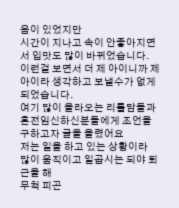음이 있었지만
시간이 지나고 속이 안좋아지면서 입맛도 많이 바뀌었습니다.
이런걸 보면서 더 제 아이니까 제 아이라 생각하고 보낼수가 없게되었습니다.
여기 많이 올라오는 리틀맘들과
혼전임신하신분들에게 조언을 구하고자 글을 올렸어요
저는 일을 하고 있는 상황이라
많이 움직이고 일곱시는 되야 퇴근을 해
무척 피곤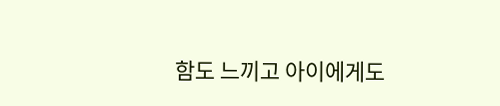함도 느끼고 아이에게도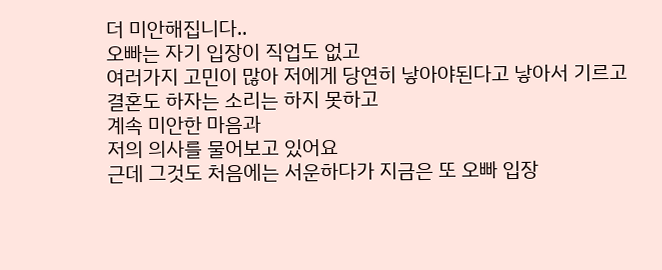더 미안해집니다..
오빠는 자기 입장이 직업도 없고
여러가지 고민이 많아 저에게 당연히 낳아야된다고 낳아서 기르고
결혼도 하자는 소리는 하지 못하고
계속 미안한 마음과
저의 의사를 물어보고 있어요
근데 그것도 처음에는 서운하다가 지금은 또 오빠 입장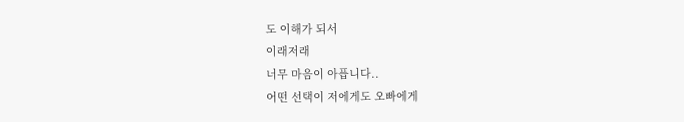도 이해가 되서
이래저래
너무 마음이 아픕니다..
어떤 선택이 저에게도 오빠에게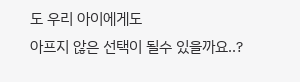도 우리 아이에게도
아프지 않은 선택이 될수 있을까요..?